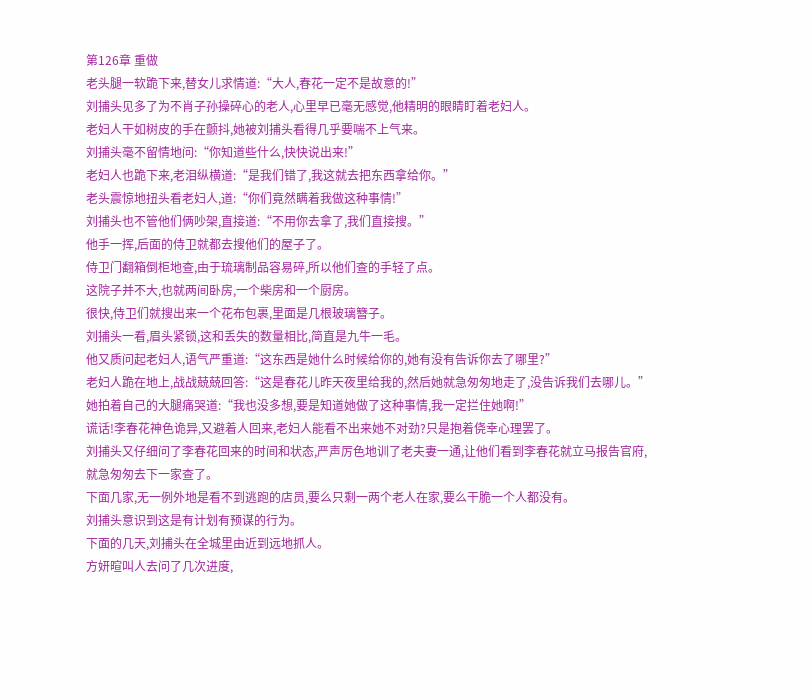第126章 重做
老头腿一软跪下来,替女儿求情道:“大人,春花一定不是故意的!”
刘捕头见多了为不肖子孙操碎心的老人,心里早已毫无感觉,他精明的眼睛盯着老妇人。
老妇人干如树皮的手在颤抖,她被刘捕头看得几乎要喘不上气来。
刘捕头毫不留情地问:“你知道些什么,快快说出来!”
老妇人也跪下来,老泪纵横道:“是我们错了,我这就去把东西拿给你。”
老头震惊地扭头看老妇人,道:“你们竟然瞒着我做这种事情!”
刘捕头也不管他们俩吵架,直接道:“不用你去拿了,我们直接搜。”
他手一挥,后面的侍卫就都去搜他们的屋子了。
侍卫门翻箱倒柜地查,由于琉璃制品容易碎,所以他们查的手轻了点。
这院子并不大,也就两间卧房,一个柴房和一个厨房。
很快,侍卫们就搜出来一个花布包裹,里面是几根玻璃簪子。
刘捕头一看,眉头紧锁,这和丢失的数量相比,简直是九牛一毛。
他又质问起老妇人,语气严重道:“这东西是她什么时候给你的,她有没有告诉你去了哪里?”
老妇人跪在地上,战战兢兢回答:“这是春花儿昨天夜里给我的,然后她就急匆匆地走了,没告诉我们去哪儿。”
她拍着自己的大腿痛哭道:“我也没多想,要是知道她做了这种事情,我一定拦住她啊!”
谎话!李春花神色诡异,又避着人回来,老妇人能看不出来她不对劲?只是抱着侥幸心理罢了。
刘捕头又仔细问了李春花回来的时间和状态,严声厉色地训了老夫妻一通,让他们看到李春花就立马报告官府,就急匆匆去下一家查了。
下面几家,无一例外地是看不到逃跑的店员,要么只剩一两个老人在家,要么干脆一个人都没有。
刘捕头意识到这是有计划有预谋的行为。
下面的几天,刘捕头在全城里由近到远地抓人。
方妍暄叫人去问了几次进度,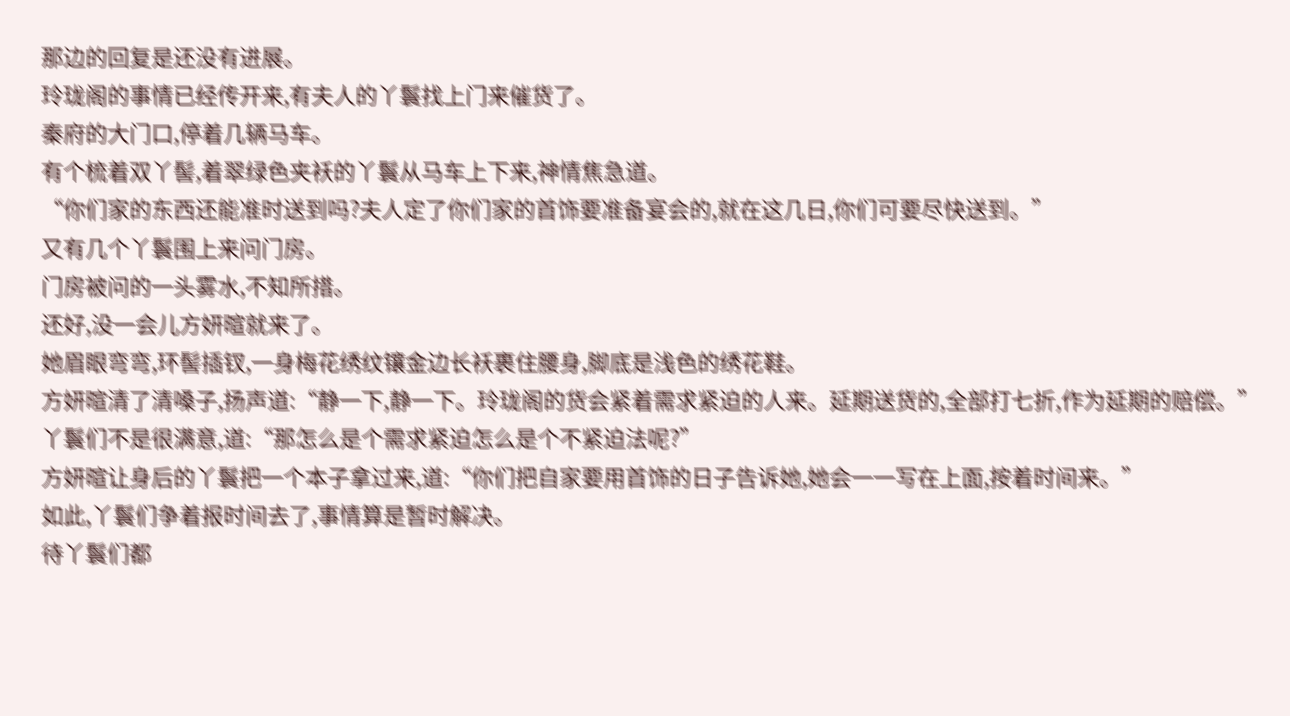那边的回复是还没有进展。
玲珑阁的事情已经传开来,有夫人的丫鬟找上门来催货了。
秦府的大门口,停着几辆马车。
有个梳着双丫髻,着翠绿色夹袄的丫鬟从马车上下来,神情焦急道。
“你们家的东西还能准时送到吗?夫人定了你们家的首饰要准备宴会的,就在这几日,你们可要尽快送到。”
又有几个丫鬟围上来问门房。
门房被问的一头雾水,不知所措。
还好,没一会儿方妍暄就来了。
她眉眼弯弯,环髻插钗,一身梅花绣纹镶金边长袄裹住腰身,脚底是浅色的绣花鞋。
方妍暄清了清嗓子,扬声道:“静一下,静一下。玲珑阁的货会紧着需求紧迫的人来。延期送货的,全部打七折,作为延期的赔偿。”
丫鬟们不是很满意,道:“那怎么是个需求紧迫怎么是个不紧迫法呢?”
方妍暄让身后的丫鬟把一个本子拿过来,道:“你们把自家要用首饰的日子告诉她,她会一一写在上面,按着时间来。”
如此,丫鬟们争着报时间去了,事情算是暂时解决。
待丫鬟们都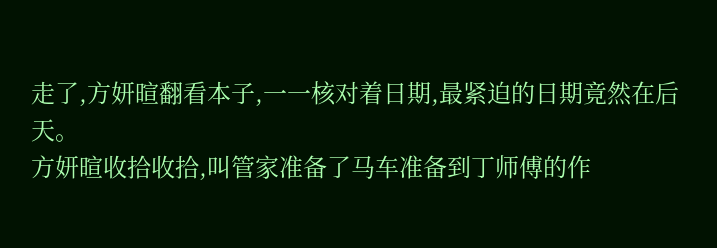走了,方妍暄翻看本子,一一核对着日期,最紧迫的日期竟然在后天。
方妍暄收拾收拾,叫管家准备了马车准备到丁师傅的作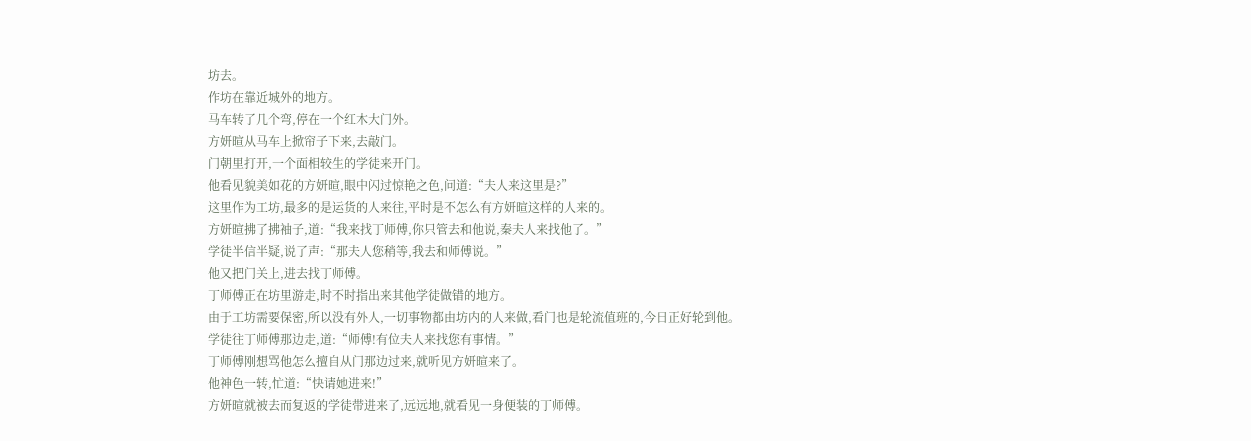坊去。
作坊在靠近城外的地方。
马车转了几个弯,停在一个红木大门外。
方妍暄从马车上掀帘子下来,去敲门。
门朝里打开,一个面相较生的学徒来开门。
他看见貌美如花的方妍暄,眼中闪过惊艳之色,问道:“夫人来这里是?”
这里作为工坊,最多的是运货的人来往,平时是不怎么有方妍暄这样的人来的。
方妍暄拂了拂袖子,道:“我来找丁师傅,你只管去和他说,秦夫人来找他了。”
学徒半信半疑,说了声:“那夫人您稍等,我去和师傅说。”
他又把门关上,进去找丁师傅。
丁师傅正在坊里游走,时不时指出来其他学徒做错的地方。
由于工坊需要保密,所以没有外人,一切事物都由坊内的人来做,看门也是轮流值班的,今日正好轮到他。
学徒往丁师傅那边走,道:“师傅!有位夫人来找您有事情。”
丁师傅刚想骂他怎么擅自从门那边过来,就听见方妍暄来了。
他神色一转,忙道:“快请她进来!”
方妍暄就被去而复返的学徒带进来了,远远地,就看见一身便装的丁师傅。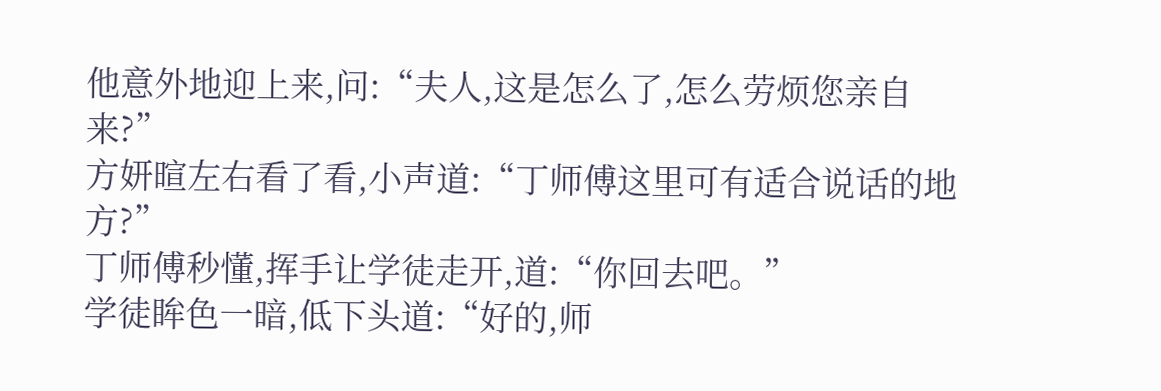他意外地迎上来,问:“夫人,这是怎么了,怎么劳烦您亲自来?”
方妍暄左右看了看,小声道:“丁师傅这里可有适合说话的地方?”
丁师傅秒懂,挥手让学徒走开,道:“你回去吧。”
学徒眸色一暗,低下头道:“好的,师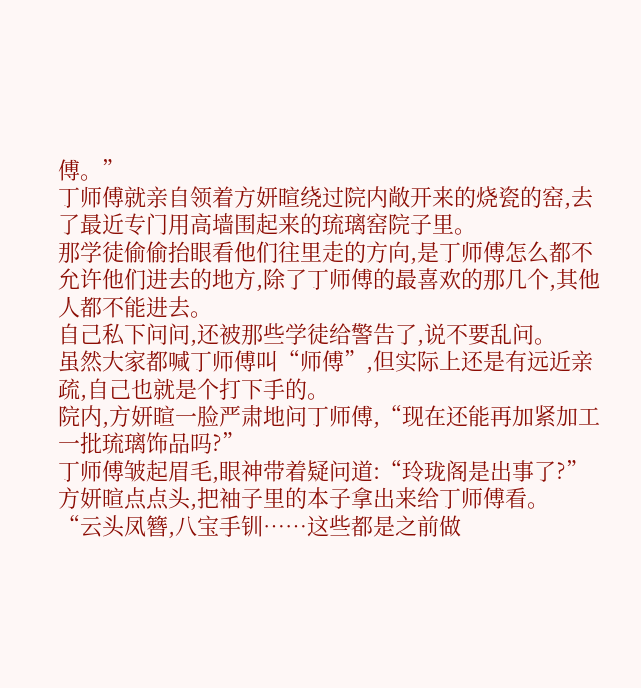傅。”
丁师傅就亲自领着方妍暄绕过院内敞开来的烧瓷的窑,去了最近专门用高墙围起来的琉璃窑院子里。
那学徒偷偷抬眼看他们往里走的方向,是丁师傅怎么都不允许他们进去的地方,除了丁师傅的最喜欢的那几个,其他人都不能进去。
自己私下问问,还被那些学徒给警告了,说不要乱问。
虽然大家都喊丁师傅叫“师傅”,但实际上还是有远近亲疏,自己也就是个打下手的。
院内,方妍暄一脸严肃地问丁师傅,“现在还能再加紧加工一批琉璃饰品吗?”
丁师傅皱起眉毛,眼神带着疑问道:“玲珑阁是出事了?”
方妍暄点点头,把袖子里的本子拿出来给丁师傅看。
“云头凤簪,八宝手钏……这些都是之前做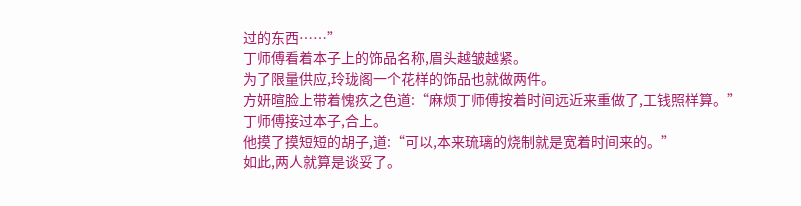过的东西……”
丁师傅看着本子上的饰品名称,眉头越皱越紧。
为了限量供应,玲珑阁一个花样的饰品也就做两件。
方妍暄脸上带着愧疚之色道:“麻烦丁师傅按着时间远近来重做了,工钱照样算。”
丁师傅接过本子,合上。
他摸了摸短短的胡子,道:“可以,本来琉璃的烧制就是宽着时间来的。”
如此,两人就算是谈妥了。